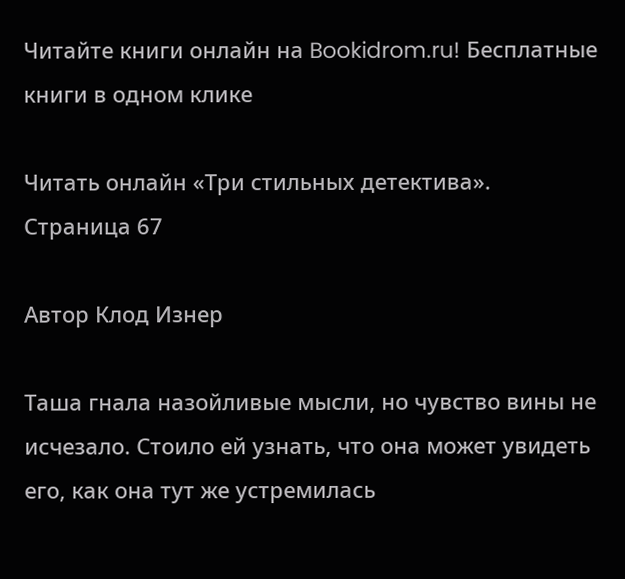Читайте книги онлайн на Bookidrom.ru! Бесплатные книги в одном клике

Читать онлайн «Три стильных детектива». Страница 67

Автор Клод Изнер

Таша гнала назойливые мысли, но чувство вины не исчезало. Стоило ей узнать, что она может увидеть его, как она тут же устремилась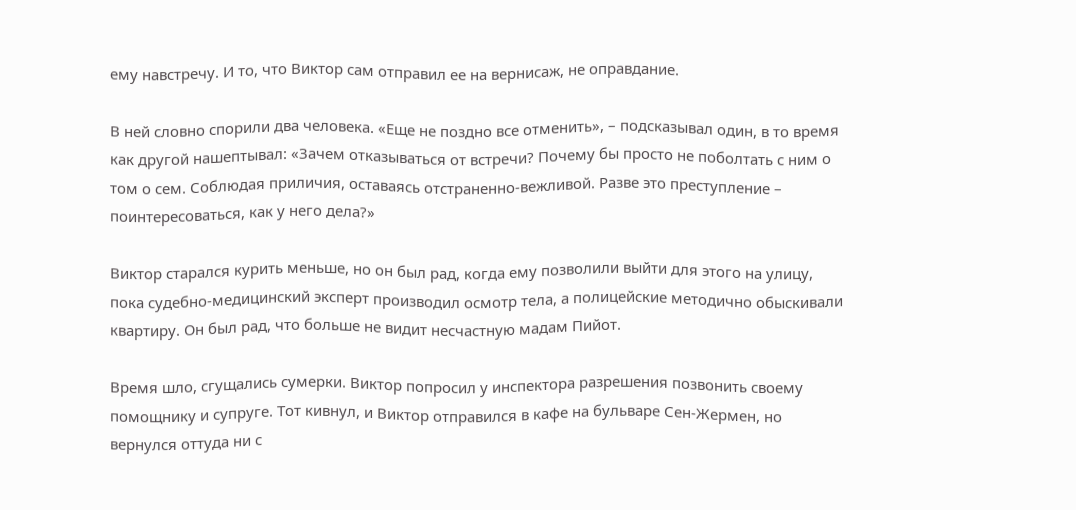ему навстречу. И то, что Виктор сам отправил ее на вернисаж, не оправдание.

В ней словно спорили два человека. «Еще не поздно все отменить», – подсказывал один, в то время как другой нашептывал: «Зачем отказываться от встречи? Почему бы просто не поболтать с ним о том о сем. Соблюдая приличия, оставаясь отстраненно-вежливой. Разве это преступление – поинтересоваться, как у него дела?»

Виктор старался курить меньше, но он был рад, когда ему позволили выйти для этого на улицу, пока судебно-медицинский эксперт производил осмотр тела, а полицейские методично обыскивали квартиру. Он был рад, что больше не видит несчастную мадам Пийот.

Время шло, сгущались сумерки. Виктор попросил у инспектора разрешения позвонить своему помощнику и супруге. Тот кивнул, и Виктор отправился в кафе на бульваре Сен-Жермен, но вернулся оттуда ни с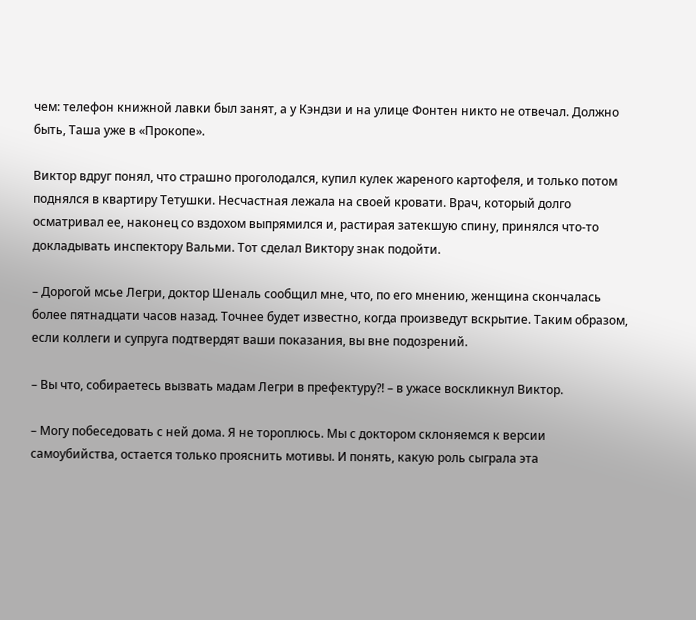чем: телефон книжной лавки был занят, а у Кэндзи и на улице Фонтен никто не отвечал. Должно быть, Таша уже в «Прокопе».

Виктор вдруг понял, что страшно проголодался, купил кулек жареного картофеля, и только потом поднялся в квартиру Тетушки. Несчастная лежала на своей кровати. Врач, который долго осматривал ее, наконец со вздохом выпрямился и, растирая затекшую спину, принялся что-то докладывать инспектору Вальми. Тот сделал Виктору знак подойти.

– Дорогой мсье Легри, доктор Шеналь сообщил мне, что, по его мнению, женщина скончалась более пятнадцати часов назад. Точнее будет известно, когда произведут вскрытие. Таким образом, если коллеги и супруга подтвердят ваши показания, вы вне подозрений.

– Вы что, собираетесь вызвать мадам Легри в префектуру?! – в ужасе воскликнул Виктор.

– Могу побеседовать с ней дома. Я не тороплюсь. Мы с доктором склоняемся к версии самоубийства, остается только прояснить мотивы. И понять, какую роль сыграла эта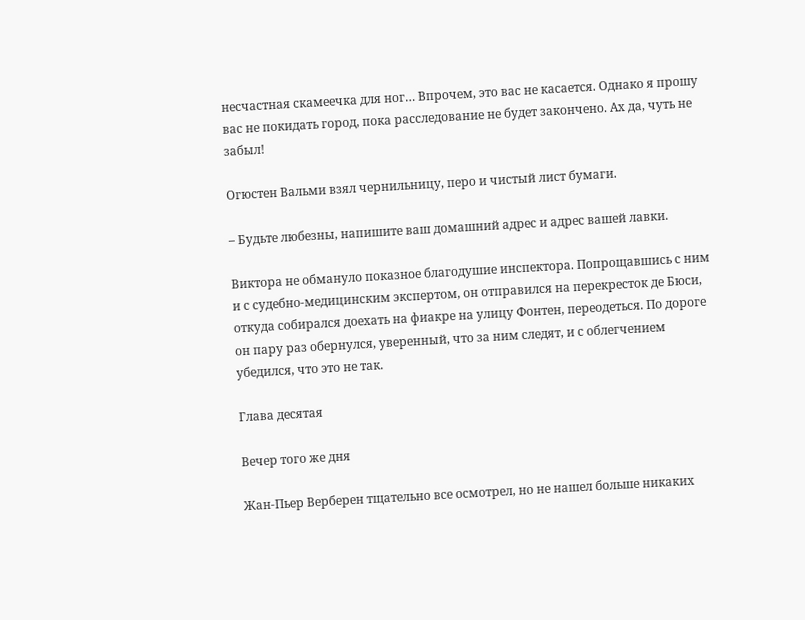несчастная скамеечка для ног… Впрочем, это вас не касается. Однако я прошу вас не покидать город, пока расследование не будет закончено. Ах да, чуть не забыл!

Огюстен Вальми взял чернильницу, перо и чистый лист бумаги.

– Будьте любезны, напишите ваш домашний адрес и адрес вашей лавки.

Виктора не обмануло показное благодушие инспектора. Попрощавшись с ним и с судебно-медицинским экспертом, он отправился на перекресток де Бюси, откуда собирался доехать на фиакре на улицу Фонтен, переодеться. По дороге он пару раз обернулся, уверенный, что за ним следят, и с облегчением убедился, что это не так.

Глава десятая

Вечер того же дня

Жан-Пьер Верберен тщательно все осмотрел, но не нашел больше никаких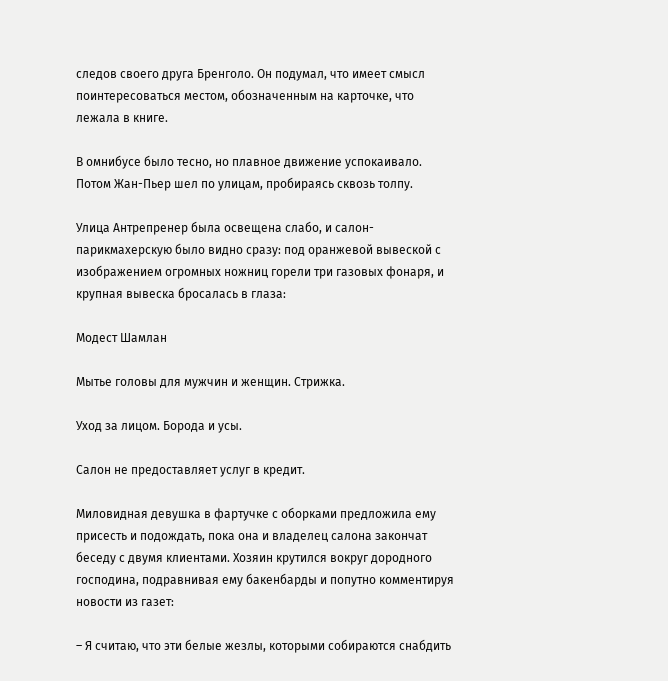следов своего друга Бренголо. Он подумал, что имеет смысл поинтересоваться местом, обозначенным на карточке, что лежала в книге.

В омнибусе было тесно, но плавное движение успокаивало. Потом Жан-Пьер шел по улицам, пробираясь сквозь толпу.

Улица Антрепренер была освещена слабо, и салон-парикмахерскую было видно сразу: под оранжевой вывеской с изображением огромных ножниц горели три газовых фонаря, и крупная вывеска бросалась в глаза:

Модест Шамлан

Мытье головы для мужчин и женщин. Стрижка.

Уход за лицом. Борода и усы.

Салон не предоставляет услуг в кредит.

Миловидная девушка в фартучке с оборками предложила ему присесть и подождать, пока она и владелец салона закончат беседу с двумя клиентами. Хозяин крутился вокруг дородного господина, подравнивая ему бакенбарды и попутно комментируя новости из газет:

– Я считаю, что эти белые жезлы, которыми собираются снабдить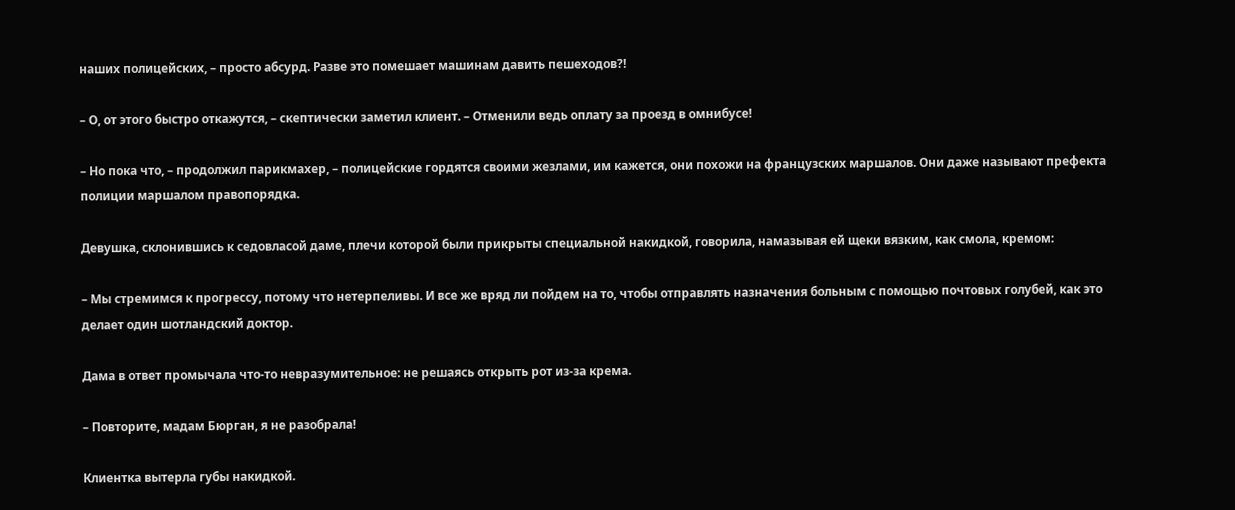наших полицейских, – просто абсурд. Разве это помешает машинам давить пешеходов?!

– О, от этого быстро откажутся, – скептически заметил клиент. – Отменили ведь оплату за проезд в омнибусе!

– Но пока что, – продолжил парикмахер, – полицейские гордятся своими жезлами, им кажется, они похожи на французских маршалов. Они даже называют префекта полиции маршалом правопорядка.

Девушка, склонившись к седовласой даме, плечи которой были прикрыты специальной накидкой, говорила, намазывая ей щеки вязким, как смола, кремом:

– Мы стремимся к прогрессу, потому что нетерпеливы. И все же вряд ли пойдем на то, чтобы отправлять назначения больным с помощью почтовых голубей, как это делает один шотландский доктор.

Дама в ответ промычала что-то невразумительное: не решаясь открыть рот из-за крема.

– Повторите, мадам Бюрган, я не разобрала!

Клиентка вытерла губы накидкой.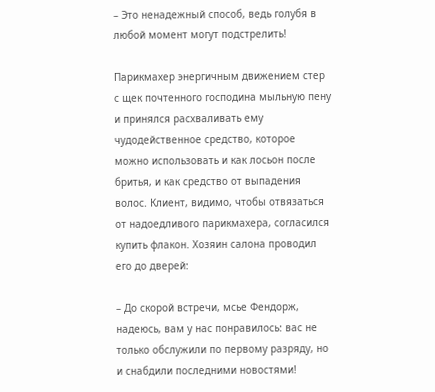– Это ненадежный способ, ведь голубя в любой момент могут подстрелить!

Парикмахер энергичным движением стер с щек почтенного господина мыльную пену и принялся расхваливать ему чудодейственное средство, которое можно использовать и как лосьон после бритья, и как средство от выпадения волос. Клиент, видимо, чтобы отвязаться от надоедливого парикмахера, согласился купить флакон. Хозяин салона проводил его до дверей:

– До скорой встречи, мсье Фендорж, надеюсь, вам у нас понравилось: вас не только обслужили по первому разряду, но и снабдили последними новостями!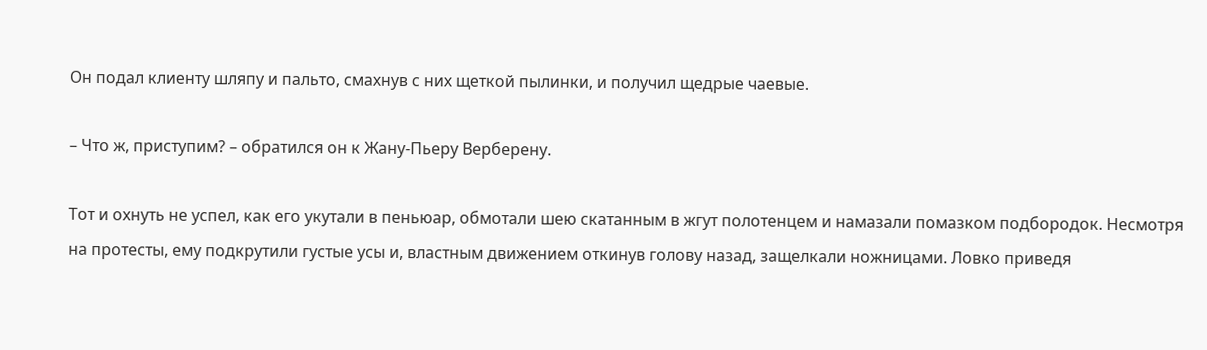Он подал клиенту шляпу и пальто, смахнув с них щеткой пылинки, и получил щедрые чаевые.

– Что ж, приступим? – обратился он к Жану-Пьеру Верберену.

Тот и охнуть не успел, как его укутали в пеньюар, обмотали шею скатанным в жгут полотенцем и намазали помазком подбородок. Несмотря на протесты, ему подкрутили густые усы и, властным движением откинув голову назад, защелкали ножницами. Ловко приведя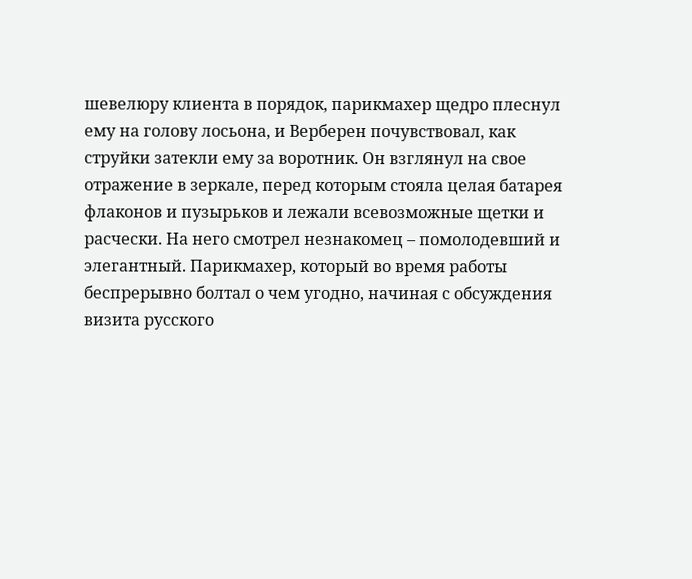шевелюру клиента в порядок, парикмахер щедро плеснул ему на голову лосьона, и Верберен почувствовал, как струйки затекли ему за воротник. Он взглянул на свое отражение в зеркале, перед которым стояла целая батарея флаконов и пузырьков и лежали всевозможные щетки и расчески. На него смотрел незнакомец – помолодевший и элегантный. Парикмахер, который во время работы беспрерывно болтал о чем угодно, начиная с обсуждения визита русского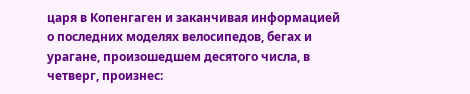царя в Копенгаген и заканчивая информацией о последних моделях велосипедов, бегах и урагане, произошедшем десятого числа, в четверг, произнес: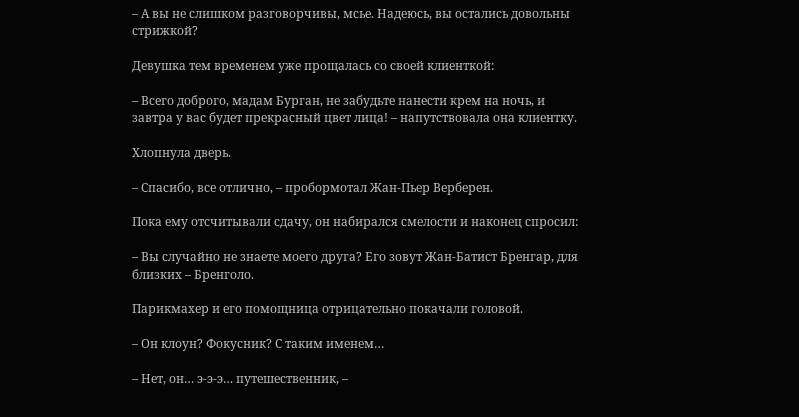– А вы не слишком разговорчивы, мсье. Надеюсь, вы остались довольны стрижкой?

Девушка тем временем уже прощалась со своей клиенткой:

– Всего доброго, мадам Бурган, не забудьте нанести крем на ночь, и завтра у вас будет прекрасный цвет лица! – напутствовала она клиентку.

Хлопнула дверь.

– Спасибо, все отлично, – пробормотал Жан-Пьер Верберен.

Пока ему отсчитывали сдачу, он набирался смелости и наконец спросил:

– Вы случайно не знаете моего друга? Его зовут Жан-Батист Бренгар, для близких – Бренголо.

Парикмахер и его помощница отрицательно покачали головой.

– Он клоун? Фокусник? С таким именем…

– Нет, он… э-э-э… путешественник, –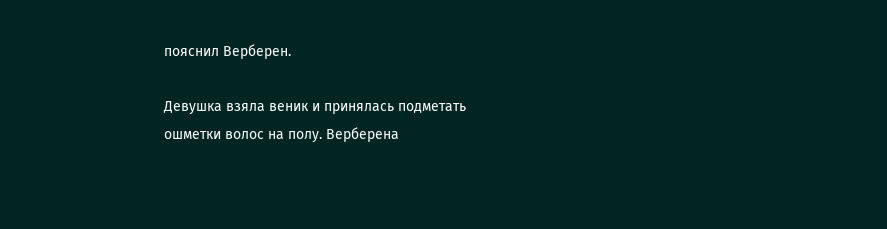пояснил Верберен.

Девушка взяла веник и принялась подметать ошметки волос на полу. Верберена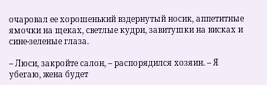очаровал ее хорошенький вздернутый носик, аппетитные ямочки на щеках, светлые кудри, завитушки на висках и сине-зеленые глаза.

– Люси, закройте салон, – распорядился хозяин. – Я убегаю, жена будет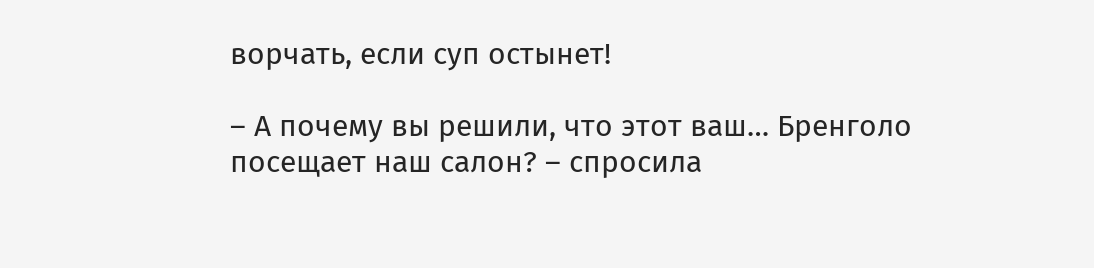ворчать, если суп остынет!

– А почему вы решили, что этот ваш… Бренголо посещает наш салон? – спросила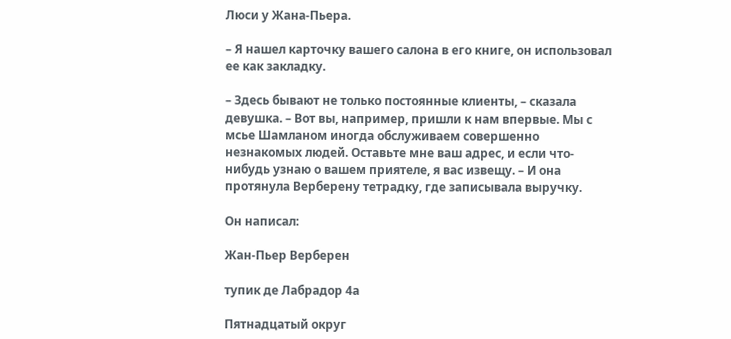Люси у Жана-Пьера.

– Я нашел карточку вашего салона в его книге, он использовал ее как закладку.

– Здесь бывают не только постоянные клиенты, – сказала девушка. – Вот вы, например, пришли к нам впервые. Мы с мсье Шамланом иногда обслуживаем совершенно незнакомых людей. Оставьте мне ваш адрес, и если что-нибудь узнаю о вашем приятеле, я вас извещу. – И она протянула Верберену тетрадку, где записывала выручку.

Он написал:

Жан-Пьер Верберен

тупик де Лабрадор 4а

Пятнадцатый округ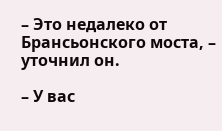– Это недалеко от Брансьонского моста, – уточнил он.

– У вас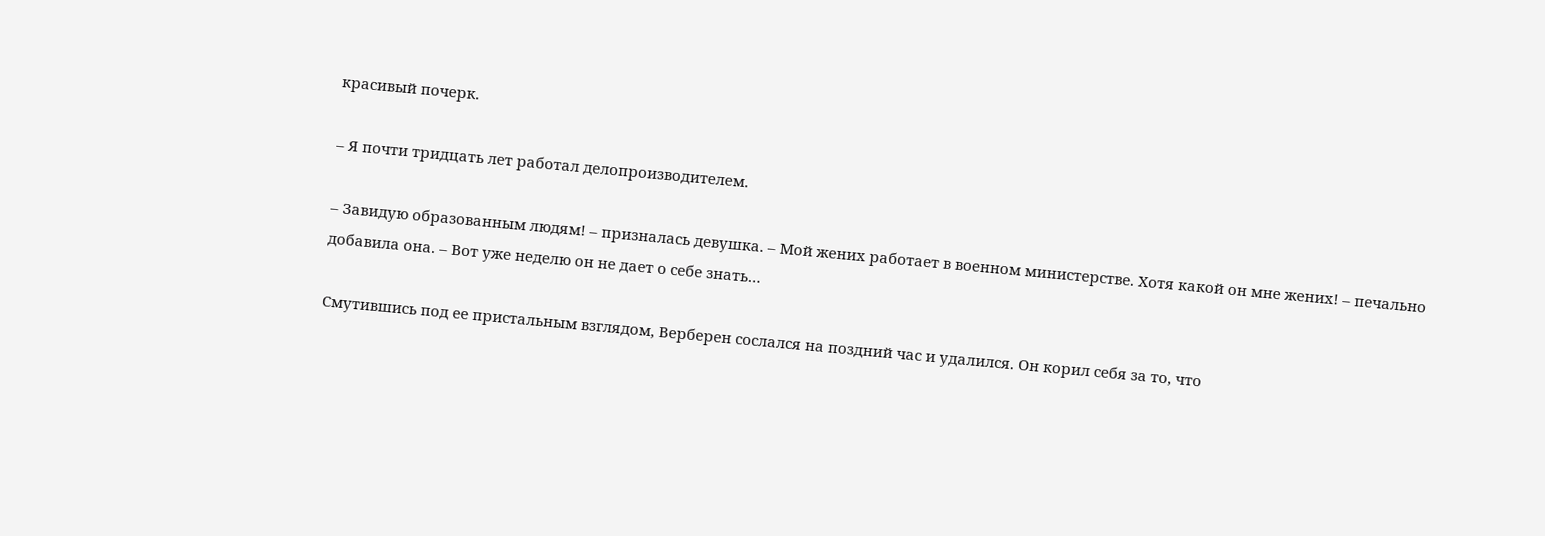красивый почерк.

– Я почти тридцать лет работал делопроизводителем.

– Завидую образованным людям! – призналась девушка. – Мой жених работает в военном министерстве. Хотя какой он мне жених! – печально добавила она. – Вот уже неделю он не дает о себе знать…

Смутившись под ее пристальным взглядом, Верберен сослался на поздний час и удалился. Он корил себя за то, что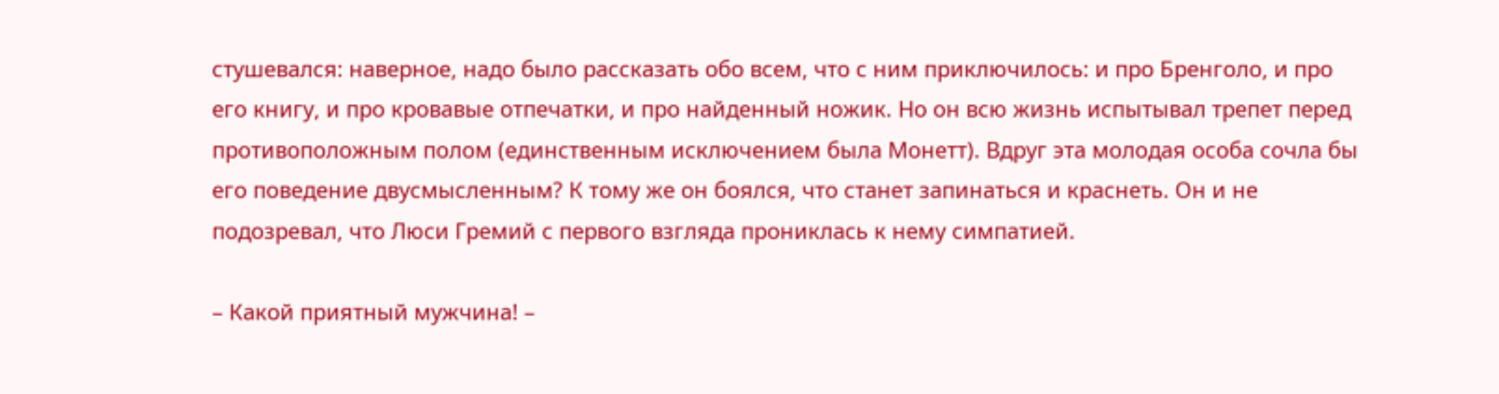стушевался: наверное, надо было рассказать обо всем, что с ним приключилось: и про Бренголо, и про его книгу, и про кровавые отпечатки, и про найденный ножик. Но он всю жизнь испытывал трепет перед противоположным полом (единственным исключением была Монетт). Вдруг эта молодая особа сочла бы его поведение двусмысленным? К тому же он боялся, что станет запинаться и краснеть. Он и не подозревал, что Люси Гремий с первого взгляда прониклась к нему симпатией.

– Какой приятный мужчина! –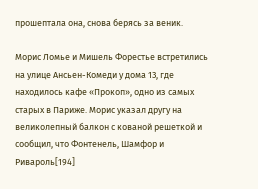прошептала она, снова берясь за веник.

Морис Ломье и Мишель Форестье встретились на улице Ансьен-Комеди у дома 13, где находилось кафе «Прокоп», одно из самых старых в Париже. Морис указал другу на великолепный балкон с кованой решеткой и сообщил, что Фонтенель, Шамфор и Ривароль[194]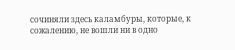сочиняли здесь каламбуры, которые, к сожалению, не вошли ни в одно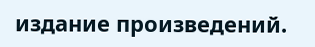издание произведений.